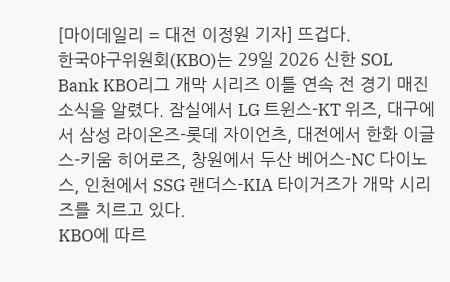[마이데일리 = 대전 이정원 기자] 뜨겁다.
한국야구위원회(KBO)는 29일 2026 신한 SOL Bank KBO리그 개막 시리즈 이틀 연속 전 경기 매진 소식을 알렸다. 잠실에서 LG 트윈스-KT 위즈, 대구에서 삼성 라이온즈-롯데 자이언츠, 대전에서 한화 이글스-키움 히어로즈, 창원에서 두산 베어스-NC 다이노스, 인천에서 SSG 랜더스-KIA 타이거즈가 개막 시리즈를 치르고 있다.
KBO에 따르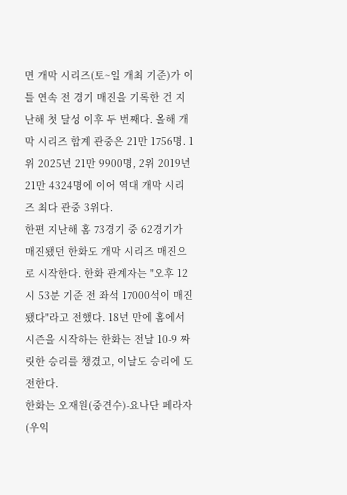면 개막 시리즈(토~일 개최 기준)가 이틀 연속 전 경기 매진을 기록한 건 지난해 첫 달성 이후 두 번째다. 올해 개막 시리즈 합계 관중은 21만 1756명. 1위 2025년 21만 9900명, 2위 2019년 21만 4324명에 이어 역대 개막 시리즈 최다 관중 3위다.
한편 지난해 홈 73경기 중 62경기가 매진됐던 한화도 개막 시리즈 매진으로 시작한다. 한화 관계자는 "오후 12시 53분 기준 전 좌석 17000석이 매진됐다"라고 전했다. 18년 만에 홈에서 시즌을 시작하는 한화는 전날 10-9 짜릿한 승리를 챙겼고, 이날도 승리에 도전한다.
한화는 오재원(중견수)-요나단 페라자(우익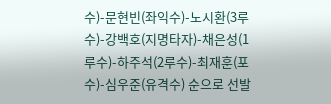수)-문현빈(좌익수)-노시환(3루수)-강백호(지명타자)-채은성(1루수)-하주석(2루수)-최재훈(포수)-심우준(유격수) 순으로 선발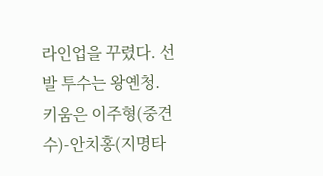라인업을 꾸렸다. 선발 투수는 왕옌청.
키움은 이주형(중견수)-안치홍(지명타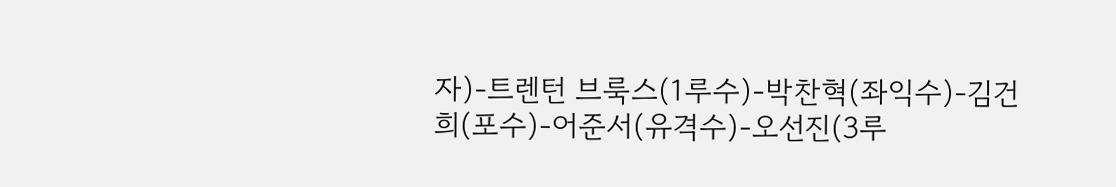자)-트렌턴 브룩스(1루수)-박찬혁(좌익수)-김건희(포수)-어준서(유격수)-오선진(3루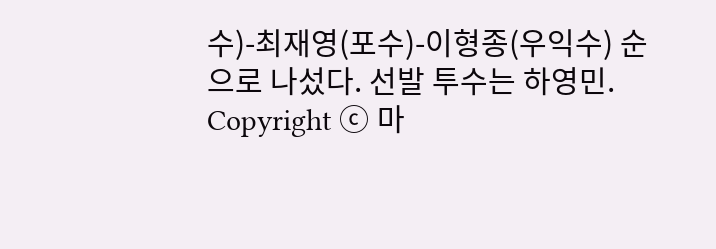수)-최재영(포수)-이형종(우익수) 순으로 나섰다. 선발 투수는 하영민.
Copyright ⓒ 마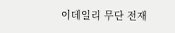이데일리 무단 전재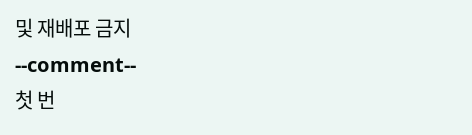및 재배포 금지
--comment--
첫 번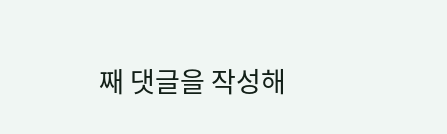째 댓글을 작성해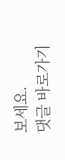보세요.
댓글 바로가기